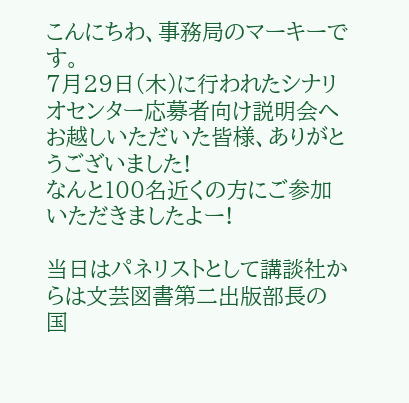こんにちわ、事務局のマーキーです。
7月29日(木)に行われたシナリオセンター応募者向け説明会へ
お越しいただいた皆様、ありがとうございました!
なんと100名近くの方にご参加いただきましたよー!

当日はパネリストとして講談社からは文芸図書第二出版部長の国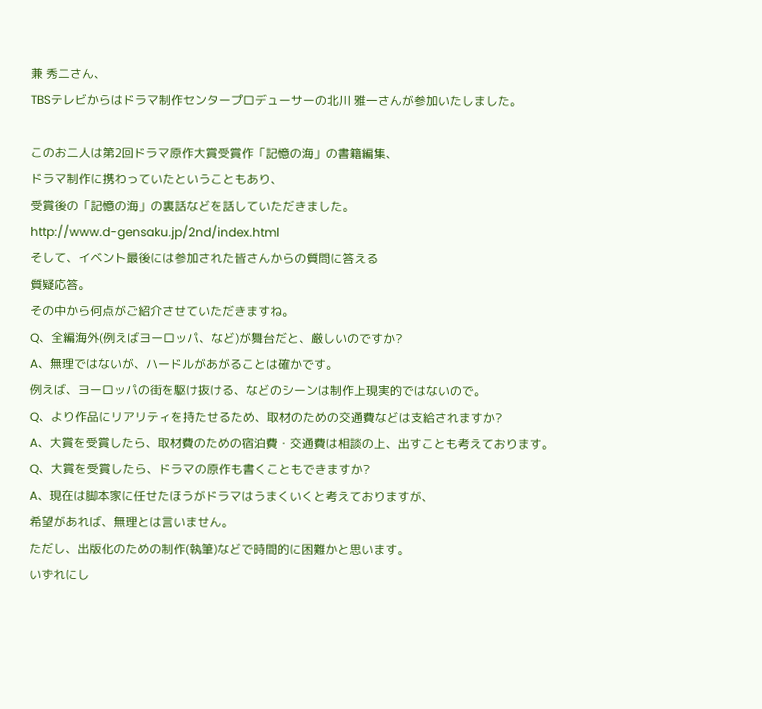兼 秀二さん、
TBSテレビからはドラマ制作センタープロデューサーの北川 雅一さんが参加いたしました。

このお二人は第2回ドラマ原作大賞受賞作「記憶の海」の書籍編集、
ドラマ制作に携わっていたということもあり、
受賞後の「記憶の海」の裏話などを話していただきました。
http://www.d-gensaku.jp/2nd/index.html
そして、イベント最後には参加された皆さんからの質問に答える
質疑応答。
その中から何点がご紹介させていただきますね。
Q、全編海外(例えばヨーロッパ、など)が舞台だと、厳しいのですか?
A、無理ではないが、ハードルがあがることは確かです。
例えば、ヨーロッパの街を駆け抜ける、などのシーンは制作上現実的ではないので。
Q、より作品にリアリティを持たせるため、取材のための交通費などは支給されますか?
A、大賞を受賞したら、取材費のための宿泊費・交通費は相談の上、出すことも考えております。
Q、大賞を受賞したら、ドラマの原作も書くこともできますか?
A、現在は脚本家に任せたほうがドラマはうまくいくと考えておりますが、
希望があれば、無理とは言いません。
ただし、出版化のための制作(執筆)などで時間的に困難かと思います。
いずれにし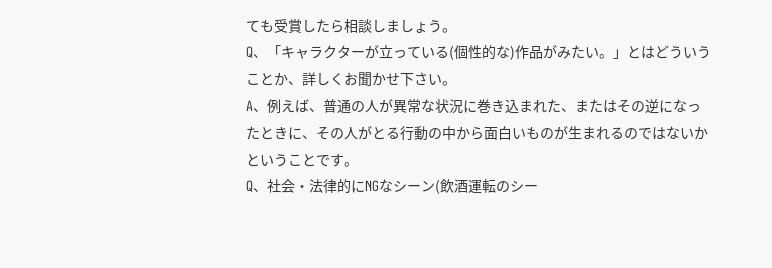ても受賞したら相談しましょう。
Q、「キャラクターが立っている(個性的な)作品がみたい。」とはどういうことか、詳しくお聞かせ下さい。
A、例えば、普通の人が異常な状況に巻き込まれた、またはその逆になったときに、その人がとる行動の中から面白いものが生まれるのではないかということです。
Q、社会・法律的にNGなシーン(飲酒運転のシー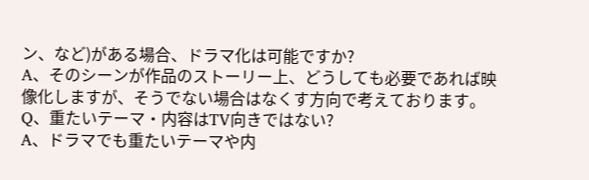ン、など)がある場合、ドラマ化は可能ですか?
A、そのシーンが作品のストーリー上、どうしても必要であれば映像化しますが、そうでない場合はなくす方向で考えております。
Q、重たいテーマ・内容はTV向きではない?
A、ドラマでも重たいテーマや内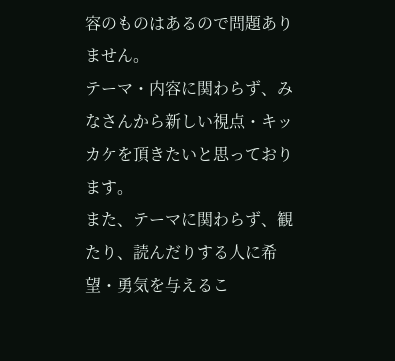容のものはあるので問題ありません。
テーマ・内容に関わらず、みなさんから新しい視点・キッカケを頂きたいと思っております。
また、テーマに関わらず、観たり、読んだりする人に希望・勇気を与えるこ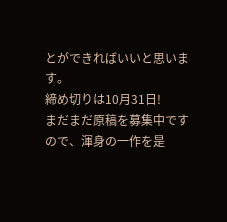とができればいいと思います。
締め切りは10月31日!
まだまだ原稿を募集中ですので、渾身の一作を是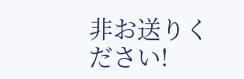非お送りください!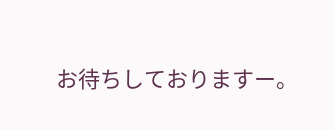お待ちしておりますー。